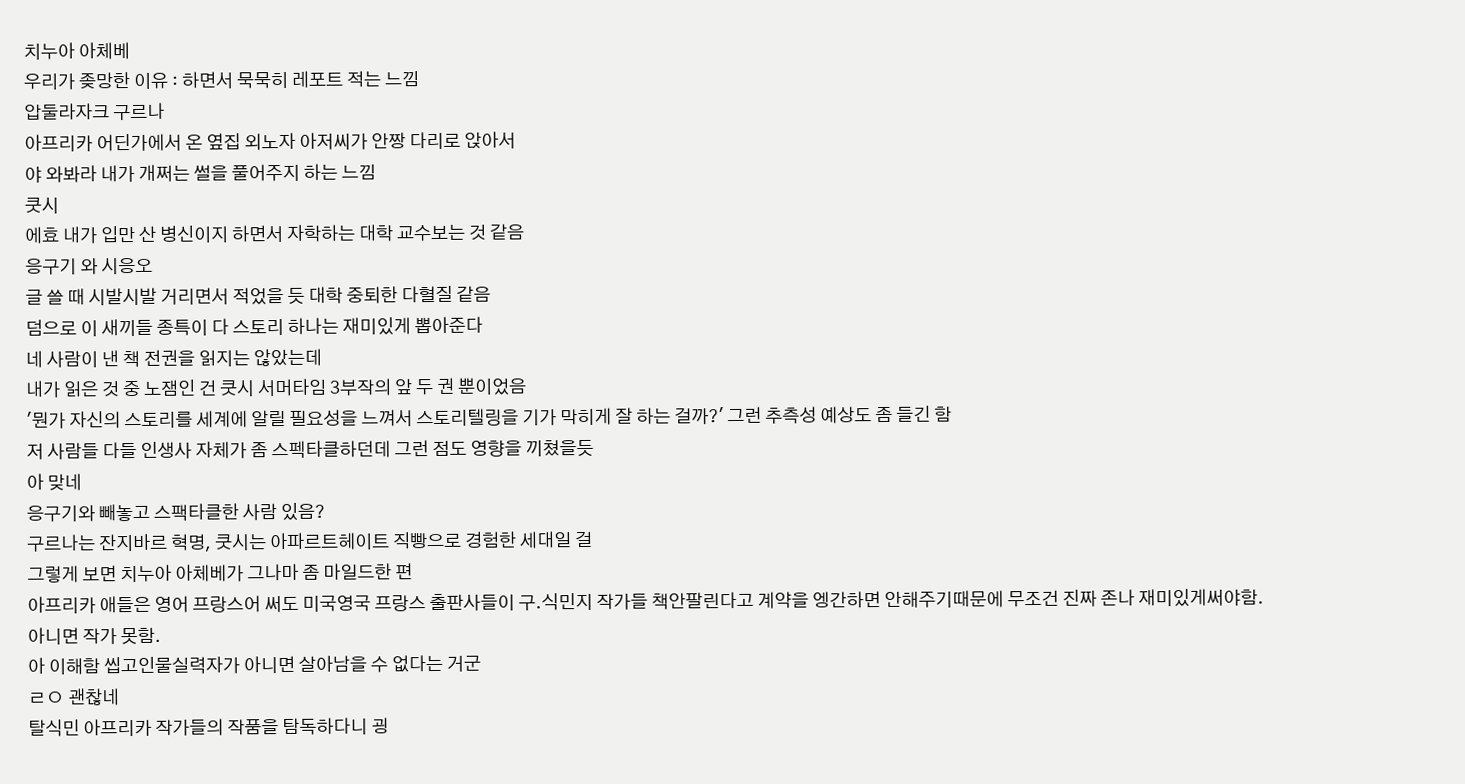치누아 아체베
우리가 좆망한 이유 : 하면서 묵묵히 레포트 적는 느낌
압둘라자크 구르나
아프리카 어딘가에서 온 옆집 외노자 아저씨가 안짱 다리로 앉아서
야 와봐라 내가 개쩌는 썰을 풀어주지 하는 느낌
쿳시
에효 내가 입만 산 병신이지 하면서 자학하는 대학 교수보는 것 같음
응구기 와 시응오
글 쓸 때 시발시발 거리면서 적었을 듯 대학 중퇴한 다혈질 같음
덤으로 이 새끼들 종특이 다 스토리 하나는 재미있게 뽑아준다
네 사람이 낸 책 전권을 읽지는 않았는데
내가 읽은 것 중 노잼인 건 쿳시 서머타임 3부작의 앞 두 권 뿐이었음
'뭔가 자신의 스토리를 세계에 알릴 필요성을 느껴서 스토리텔링을 기가 막히게 잘 하는 걸까?' 그런 추측성 예상도 좀 들긴 함
저 사람들 다들 인생사 자체가 좀 스펙타클하던데 그런 점도 영향을 끼쳤을듯
아 맞네
응구기와 빼놓고 스팩타클한 사람 있음?
구르나는 잔지바르 혁명, 쿳시는 아파르트헤이트 직빵으로 경험한 세대일 걸
그렇게 보면 치누아 아체베가 그나마 좀 마일드한 편
아프리카 애들은 영어 프랑스어 써도 미국영국 프랑스 출판사들이 구.식민지 작가들 책안팔린다고 계약을 엥간하면 안해주기때문에 무조건 진짜 존나 재미있게써야함. 아니면 작가 못함.
아 이해함 씹고인물실력자가 아니면 살아남을 수 없다는 거군
ㄹㅇ 괜찮네
탈식민 아프리카 작가들의 작품을 탐독하다니 굉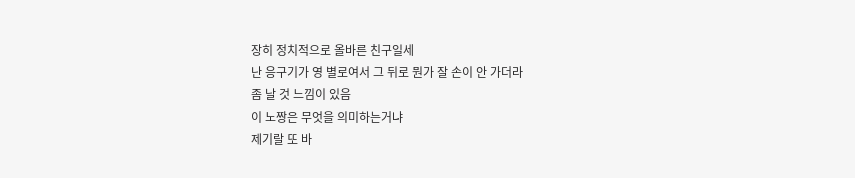장히 정치적으로 올바른 친구일세
난 응구기가 영 별로여서 그 뒤로 뭔가 잘 손이 안 가더라
좀 날 것 느낌이 있음
이 노짱은 무엇을 의미하는거냐
제기랄 또 바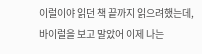이럴이야 읽던 책 끝까지 읽으려했는데, 바이럴을 보고 말았어 이제 나는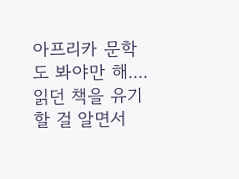아프리카 문학도 봐야만 해.... 읽던 책을 유기할 걸 알면서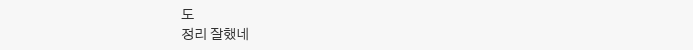도
정리 잘했네